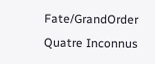Fate/GrandOrder Quatre Inconnus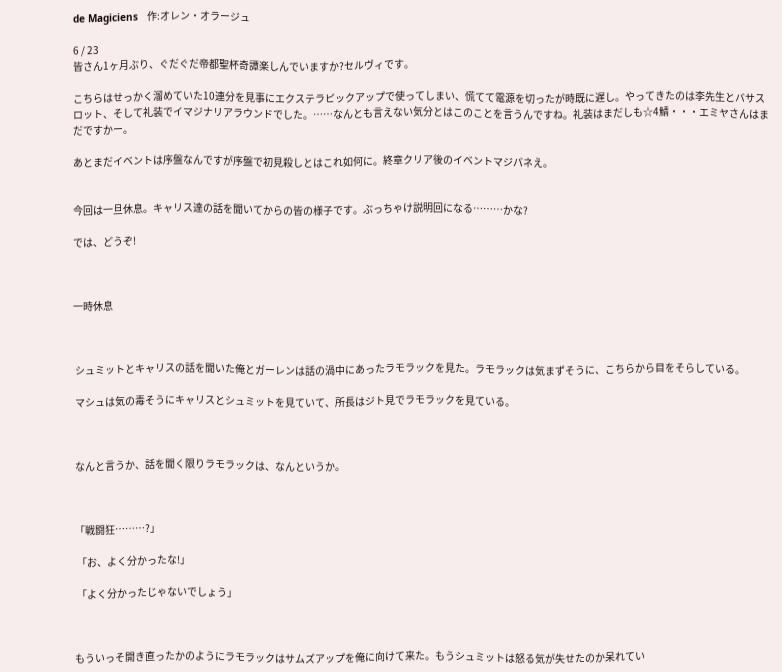de Magiciens   作:オレン・オラージュ

6 / 23
皆さん1ヶ月ぶり、ぐだぐだ帝都聖杯奇譚楽しんでいますか?セルヴィです。

こちらはせっかく溜めていた10連分を見事にエクステラピックアップで使ってしまい、慌てて電源を切ったが時既に遅し。やってきたのは李先生とバサスロット、そして礼装でイマジナリアラウンドでした。……なんとも言えない気分とはこのことを言うんですね。礼装はまだしも☆4鯖・・・エミヤさんはまだですかー。

あとまだイベントは序盤なんですが序盤で初見殺しとはこれ如何に。終章クリア後のイベントマジパネえ。


今回は一旦休息。キャリス達の話を聞いてからの皆の様子です。ぶっちゃけ説明回になる………かな?

では、どうぞ!



一時休息



 シュミットとキャリスの話を聞いた俺とガーレンは話の渦中にあったラモラックを見た。ラモラックは気まずそうに、こちらから目をそらしている。

 マシュは気の毒そうにキャリスとシュミットを見ていて、所長はジト見でラモラックを見ている。



 なんと言うか、話を聞く限りラモラックは、なんというか。



 「戦闘狂………?」

  「お、よく分かったな!」

  「よく分かったじゃないでしょう」



 もういっそ開き直ったかのようにラモラックはサムズアップを俺に向けて来た。もうシュミットは怒る気が失せたのか呆れてい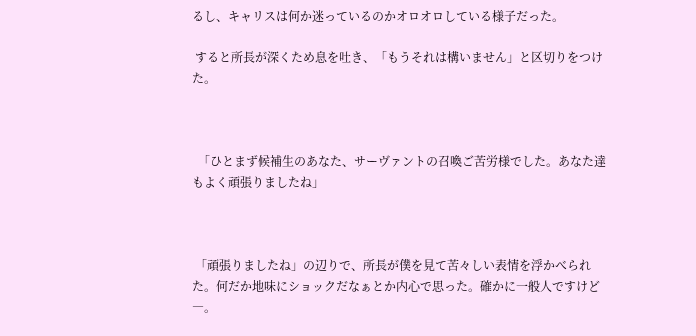るし、キャリスは何か迷っているのかオロオロしている様子だった。

 すると所長が深くため息を吐き、「もうそれは構いません」と区切りをつけた。



  「ひとまず候補生のあなた、サーヴァントの召喚ご苦労様でした。あなた達もよく頑張りましたね」



 「頑張りましたね」の辺りで、所長が僕を見て苦々しい表情を浮かべられた。何だか地味にショックだなぁとか内心で思った。確かに一般人ですけど―。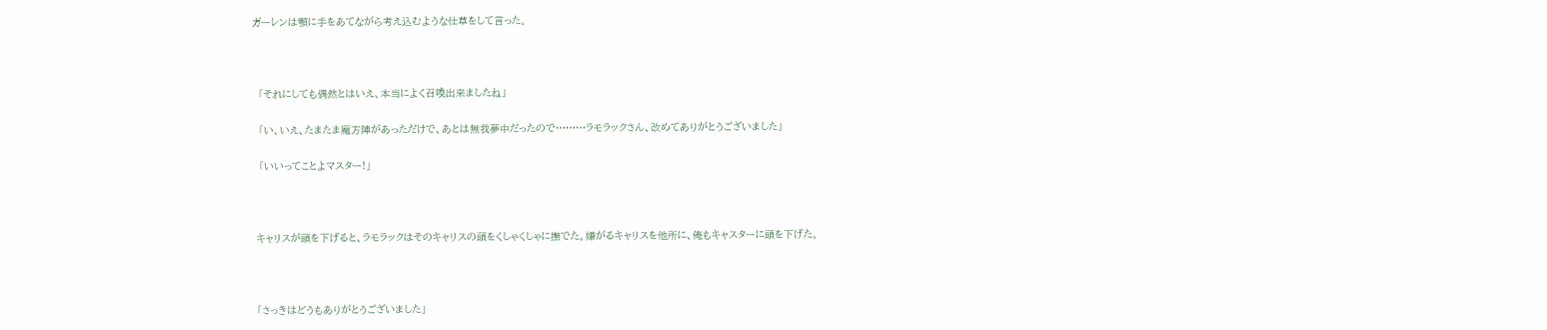ガーレンは顎に手をあてながら考え込むような仕草をして言った。



  「それにしても偶然とはいえ、本当によく召喚出来ましたね」

  「い、いえ、たまたま魔方陣があっただけで、あとは無我夢中だったので………ラモラックさん、改めてありがとうございました」

  「いいってことよマスター!」



 キャリスが頭を下げると、ラモラックはそのキャリスの頭をくしゃくしゃに撫でた。嫌がるキャリスを他所に、俺もキャスターに頭を下げた。



 「さっきはどうもありがとうございました」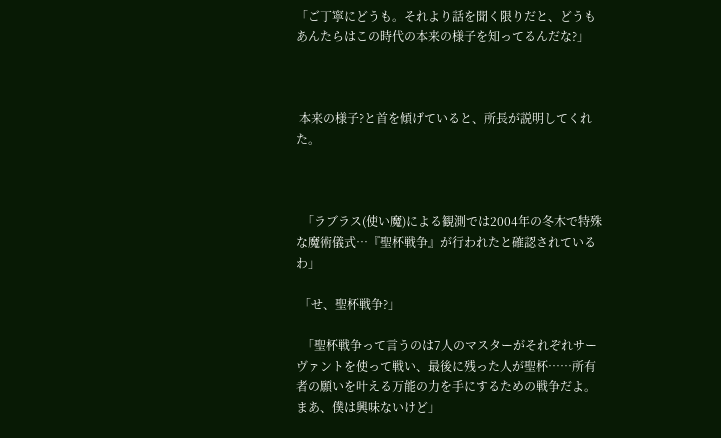「ご丁寧にどうも。それより話を聞く限りだと、どうもあんたらはこの時代の本来の様子を知ってるんだな?」



 本来の様子?と首を傾げていると、所長が説明してくれた。



  「ラブラス(使い魔)による観測では2004年の冬木で特殊な魔術儀式…『聖杯戦争』が行われたと確認されているわ」

 「せ、聖杯戦争?」

  「聖杯戦争って言うのは7人のマスターがそれぞれサーヴァントを使って戦い、最後に残った人が聖杯……所有者の願いを叶える万能の力を手にするための戦争だよ。まあ、僕は興味ないけど」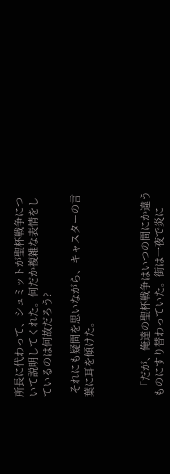所長に代わって、シュミットが聖杯戦争について説明してくれた。何だか複雑な表情をしているのは何故だろう?

 それにも疑問を思いながら、キャスターの言葉に耳を傾けた。



  「だが、俺達の聖杯戦争はいつの間にか違うものにすり替わっていた。街は一夜で炎に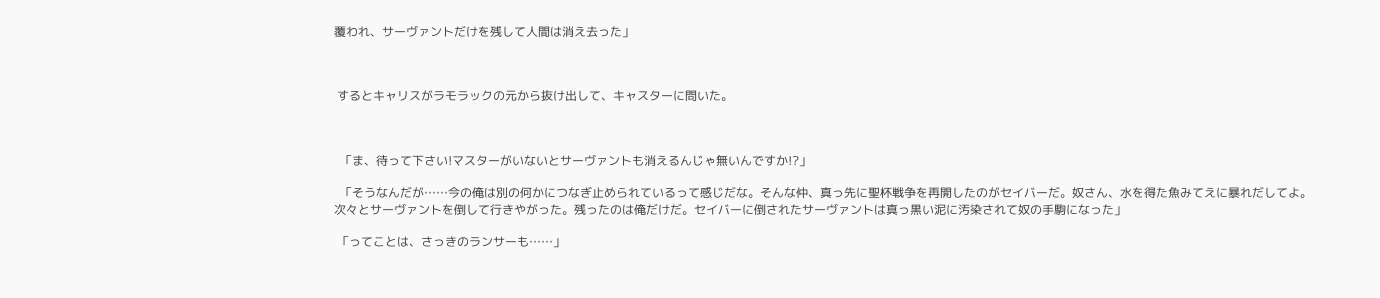覆われ、サーヴァントだけを残して人間は消え去った」



 するとキャリスがラモラックの元から抜け出して、キャスターに問いた。



  「ま、待って下さい!マスターがいないとサーヴァントも消えるんじゃ無いんですか!?」

  「そうなんだが……今の俺は別の何かにつなぎ止められているって感じだな。そんな仲、真っ先に聖杯戦争を再開したのがセイバーだ。奴さん、水を得た魚みてえに暴れだしてよ。次々とサーヴァントを倒して行きやがった。残ったのは俺だけだ。セイバーに倒されたサーヴァントは真っ黒い泥に汚染されて奴の手駒になった」

 「ってことは、さっきのランサーも……」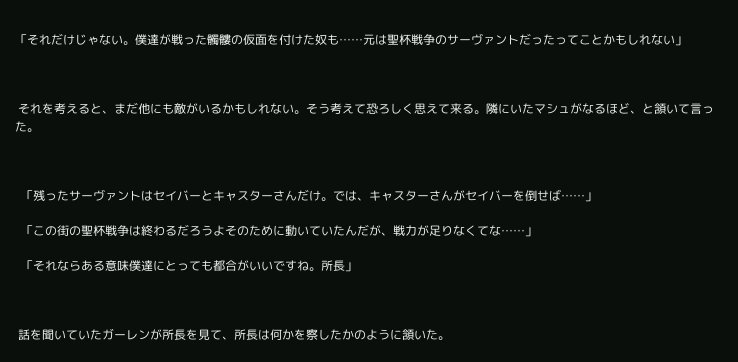「それだけじゃない。僕達が戦った髑髏の仮面を付けた奴も……元は聖杯戦争のサーヴァントだったってことかもしれない」



 それを考えると、まだ他にも敵がいるかもしれない。そう考えて恐ろしく思えて来る。隣にいたマシュがなるほど、と頷いて言った。



  「残ったサーヴァントはセイバーとキャスターさんだけ。では、キャスターさんがセイバーを倒せば……」

  「この街の聖杯戦争は終わるだろうよそのために動いていたんだが、戦力が足りなくてな……」

  「それならある意味僕達にとっても都合がいいですね。所長」



 話を聞いていたガーレンが所長を見て、所長は何かを察したかのように頷いた。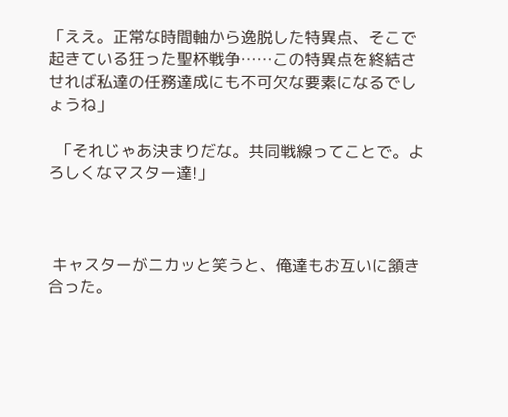「ええ。正常な時間軸から逸脱した特異点、そこで起きている狂った聖杯戦争……この特異点を終結させれば私達の任務達成にも不可欠な要素になるでしょうね」

  「それじゃあ決まりだな。共同戦線ってことで。よろしくなマスター達!」



 キャスターがニカッと笑うと、俺達もお互いに頷き合った。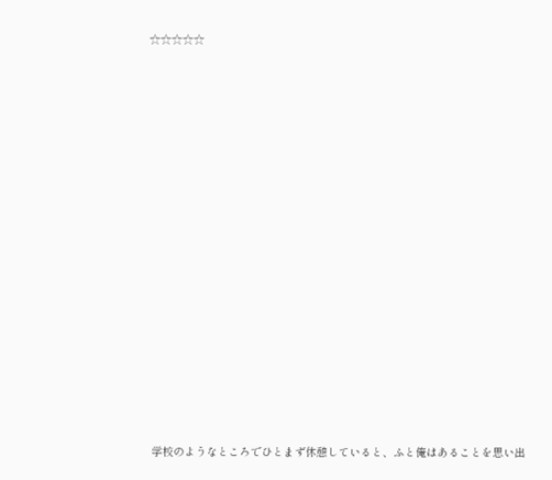☆☆☆☆☆



















 学校のようなところでひとまず休憩していると、ふと俺はあることを思い出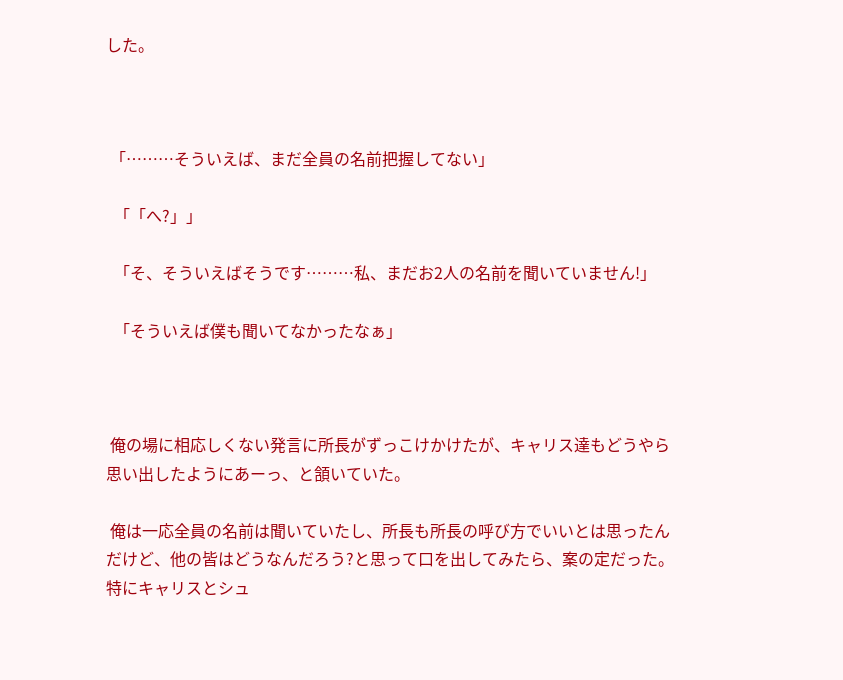した。



 「………そういえば、まだ全員の名前把握してない」

  「「へ?」」

  「そ、そういえばそうです………私、まだお2人の名前を聞いていません!」

  「そういえば僕も聞いてなかったなぁ」



 俺の場に相応しくない発言に所長がずっこけかけたが、キャリス達もどうやら思い出したようにあーっ、と頷いていた。

 俺は一応全員の名前は聞いていたし、所長も所長の呼び方でいいとは思ったんだけど、他の皆はどうなんだろう?と思って口を出してみたら、案の定だった。特にキャリスとシュ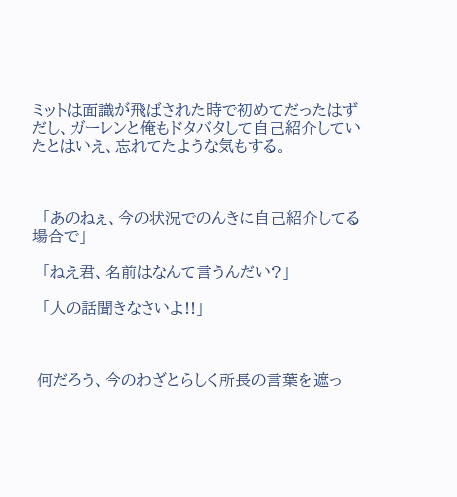ミットは面識が飛ばされた時で初めてだったはずだし、ガーレンと俺もドタバタして自己紹介していたとはいえ、忘れてたような気もする。



  「あのねぇ、今の状況でのんきに自己紹介してる場合で」

  「ねえ君、名前はなんて言うんだい?」

  「人の話聞きなさいよ!!」



 何だろう、今のわざとらしく所長の言葉を遮っ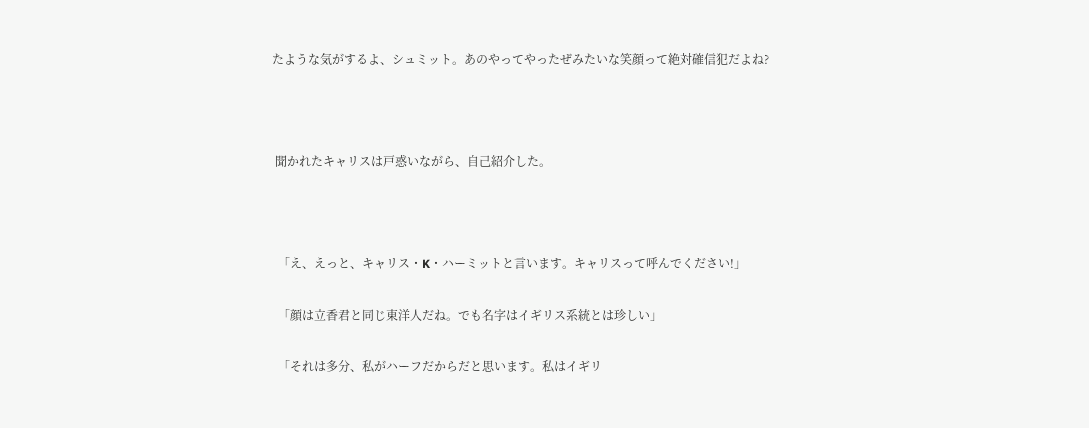たような気がするよ、シュミット。あのやってやったぜみたいな笑顔って絶対確信犯だよね?



 聞かれたキャリスは戸惑いながら、自己紹介した。



  「え、えっと、キャリス・K・ハーミットと言います。キャリスって呼んでください!」

  「顔は立香君と同じ東洋人だね。でも名字はイギリス系統とは珍しい」

  「それは多分、私がハーフだからだと思います。私はイギリ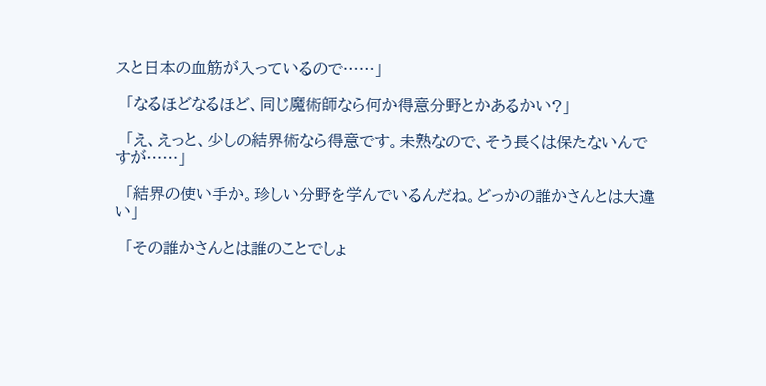スと日本の血筋が入っているので……」

  「なるほどなるほど、同じ魔術師なら何か得意分野とかあるかい?」

  「え、えっと、少しの結界術なら得意です。未熟なので、そう長くは保たないんですが……」

  「結界の使い手か。珍しい分野を学んでいるんだね。どっかの誰かさんとは大違い」

  「その誰かさんとは誰のことでしょ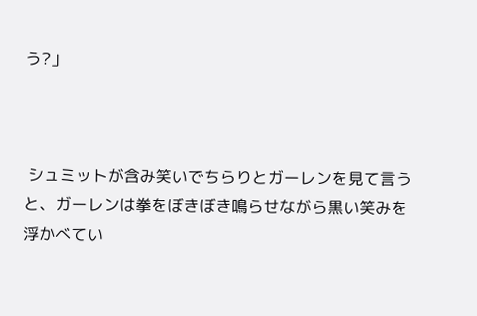う?」



 シュミットが含み笑いでちらりとガーレンを見て言うと、ガーレンは拳をぼきぼき鳴らせながら黒い笑みを浮かべてい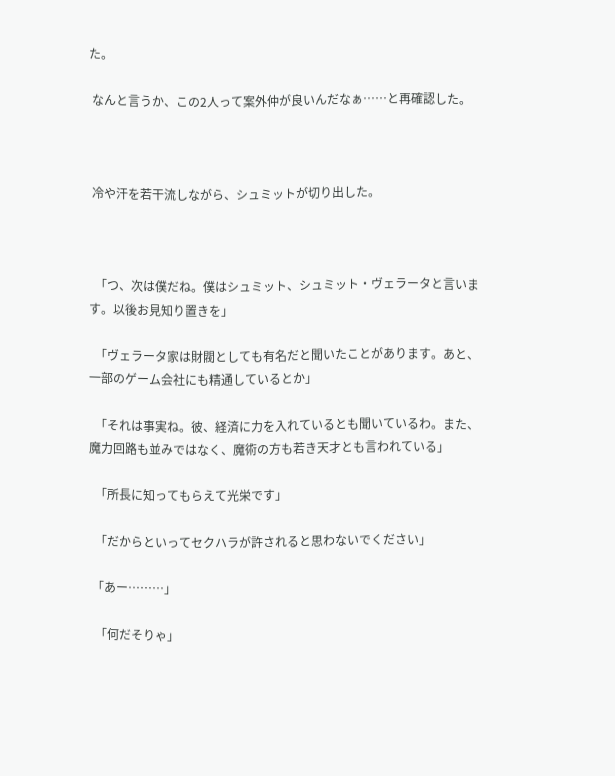た。

 なんと言うか、この2人って案外仲が良いんだなぁ……と再確認した。



 冷や汗を若干流しながら、シュミットが切り出した。



  「つ、次は僕だね。僕はシュミット、シュミット・ヴェラータと言います。以後お見知り置きを」

  「ヴェラータ家は財閥としても有名だと聞いたことがあります。あと、一部のゲーム会社にも精通しているとか」

  「それは事実ね。彼、経済に力を入れているとも聞いているわ。また、魔力回路も並みではなく、魔術の方も若き天才とも言われている」

  「所長に知ってもらえて光栄です」

  「だからといってセクハラが許されると思わないでください」

 「あー………」

  「何だそりゃ」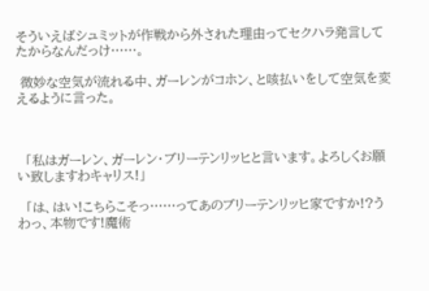そういえばシュミットが作戦から外された理由ってセクハラ発言してたからなんだっけ……。

 微妙な空気が流れる中、ガーレンがコホン、と咳払いをして空気を変えるように言った。



  「私はガーレン、ガーレン・ブリーテンリッヒと言います。よろしくお願い致しますわキャリス!」

  「は、はい!こちらこそっ……ってあのブリーテンリッヒ家ですか!?うわっ、本物です!魔術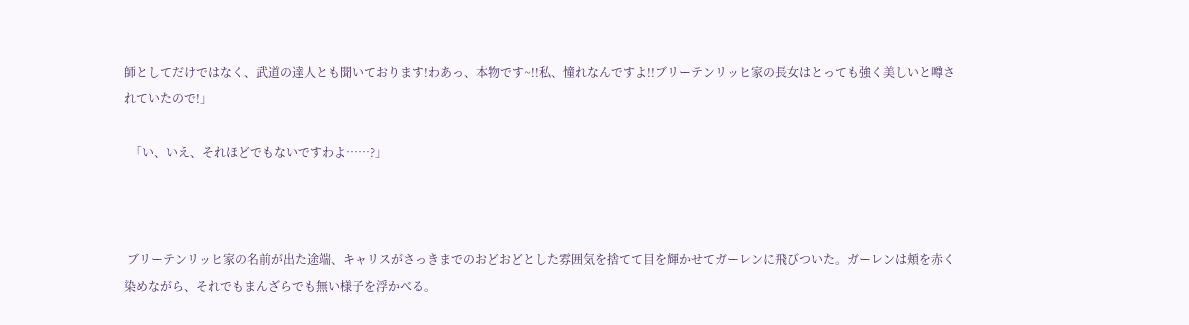師としてだけではなく、武道の達人とも聞いております!わあっ、本物です~!!私、憧れなんですよ!!ブリーテンリッヒ家の長女はとっても強く美しいと噂されていたので!」

  「い、いえ、それほどでもないですわよ……?」



 ブリーテンリッヒ家の名前が出た途端、キャリスがさっきまでのおどおどとした雰囲気を捨てて目を輝かせてガーレンに飛びついた。ガーレンは頬を赤く染めながら、それでもまんざらでも無い様子を浮かべる。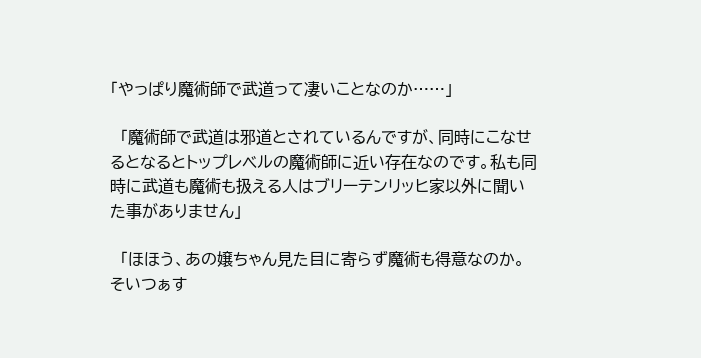「やっぱり魔術師で武道って凄いことなのか……」

  「魔術師で武道は邪道とされているんですが、同時にこなせるとなるとトップレベルの魔術師に近い存在なのです。私も同時に武道も魔術も扱える人はブリーテンリッヒ家以外に聞いた事がありません」

  「ほほう、あの嬢ちゃん見た目に寄らず魔術も得意なのか。そいつぁす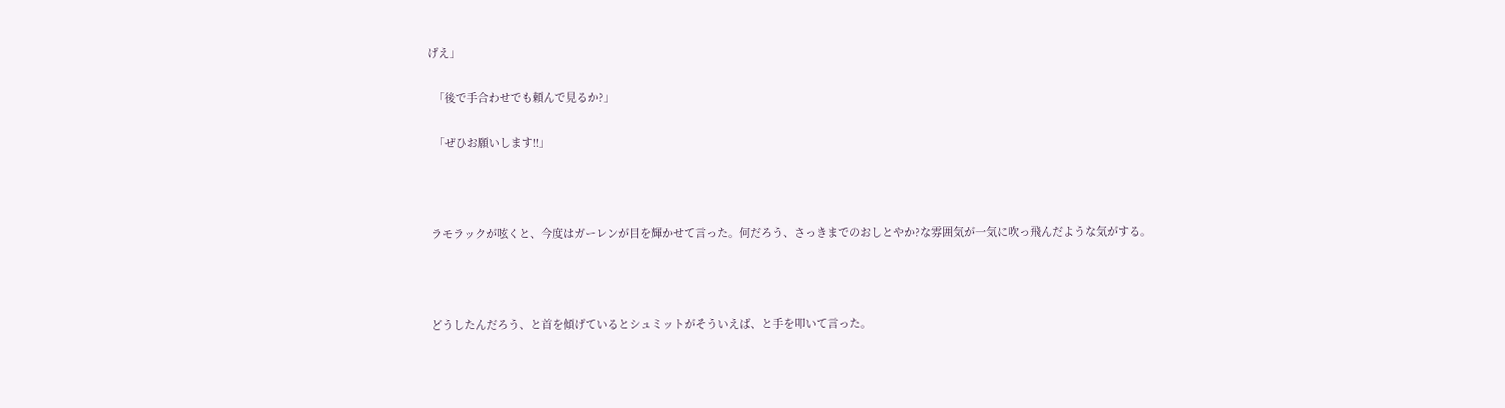げえ」

  「後で手合わせでも頼んで見るか?」

  「ぜひお願いします!!」



 ラモラックが呟くと、今度はガーレンが目を輝かせて言った。何だろう、さっきまでのおしとやか?な雰囲気が一気に吹っ飛んだような気がする。



 どうしたんだろう、と首を傾げているとシュミットがそういえば、と手を叩いて言った。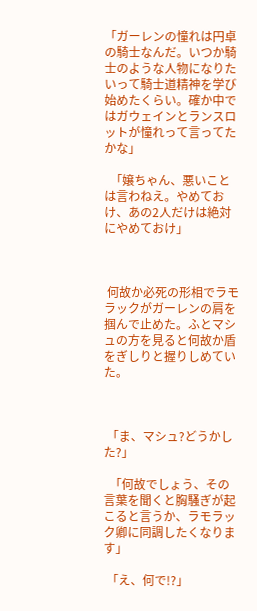「ガーレンの憧れは円卓の騎士なんだ。いつか騎士のような人物になりたいって騎士道精神を学び始めたくらい。確か中ではガウェインとランスロットが憧れって言ってたかな」

  「嬢ちゃん、悪いことは言わねえ。やめておけ、あの2人だけは絶対にやめておけ」



 何故か必死の形相でラモラックがガーレンの肩を掴んで止めた。ふとマシュの方を見ると何故か盾をぎしりと握りしめていた。



 「ま、マシュ?どうかした?」

  「何故でしょう、その言葉を聞くと胸騒ぎが起こると言うか、ラモラック卿に同調したくなります」

 「え、何で!?」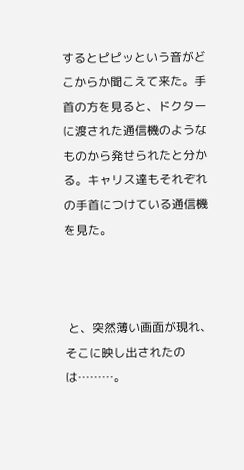するとピピッという音がどこからか聞こえて来た。手首の方を見ると、ドクターに渡された通信機のようなものから発せられたと分かる。キャリス達もそれぞれの手首につけている通信機を見た。



 と、突然薄い画面が現れ、そこに映し出されたのは………。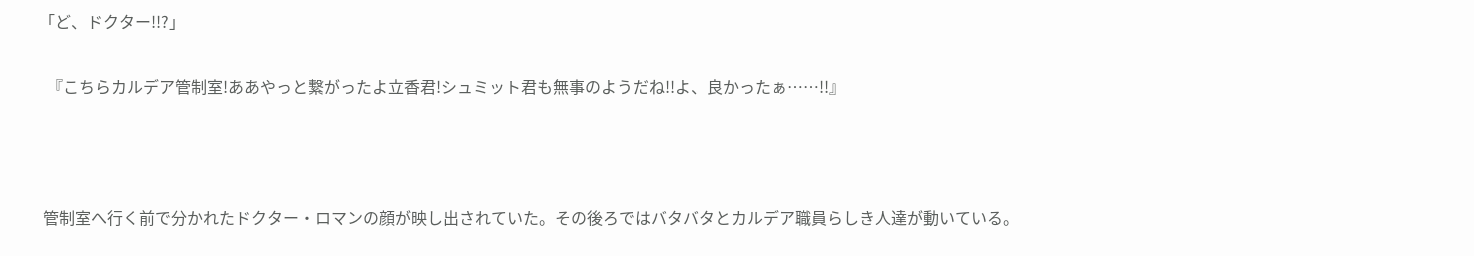「ど、ドクター!!?」

  『こちらカルデア管制室!ああやっと繋がったよ立香君!シュミット君も無事のようだね!!よ、良かったぁ……!!』



 管制室へ行く前で分かれたドクター・ロマンの顔が映し出されていた。その後ろではバタバタとカルデア職員らしき人達が動いている。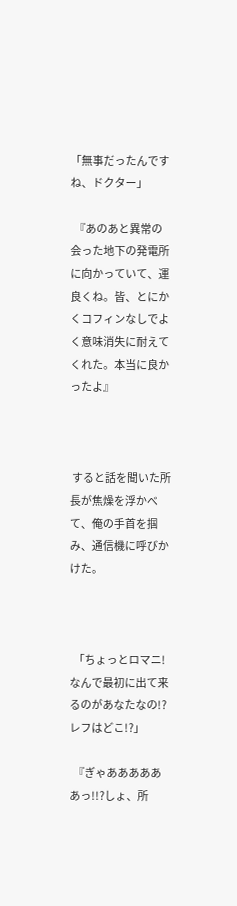「無事だったんですね、ドクター」

  『あのあと異常の会った地下の発電所に向かっていて、運良くね。皆、とにかくコフィンなしでよく意味消失に耐えてくれた。本当に良かったよ』



 すると話を聞いた所長が焦燥を浮かべて、俺の手首を掴み、通信機に呼びかけた。



  「ちょっとロマニ!なんで最初に出て来るのがあなたなの!?レフはどこ!?」

  『ぎゃああああああっ!!?しょ、所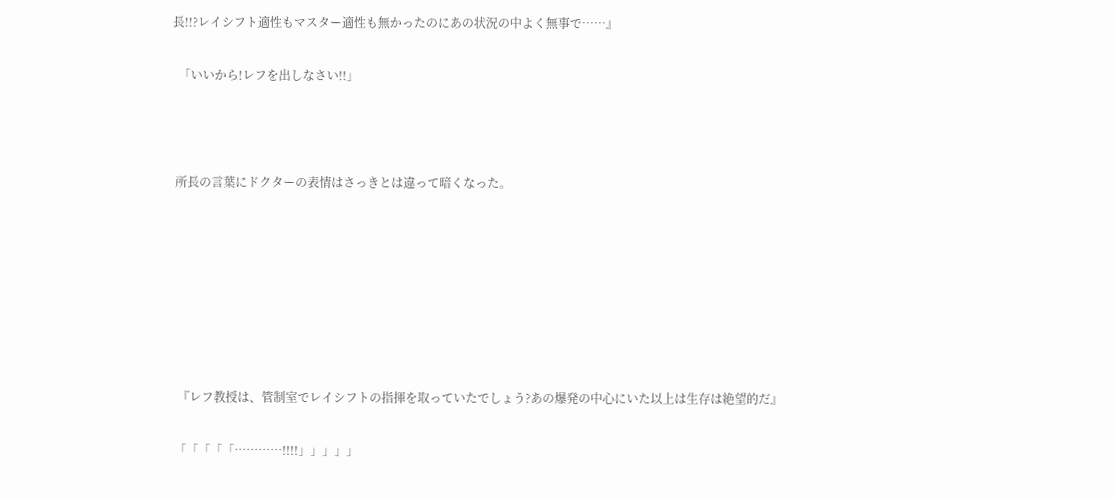長!!?レイシフト適性もマスター適性も無かったのにあの状況の中よく無事で……』

  「いいから!レフを出しなさい!!」



 所長の言葉にドクターの表情はさっきとは違って暗くなった。







  『レフ教授は、管制室でレイシフトの指揮を取っていたでしょう?あの爆発の中心にいた以上は生存は絶望的だ』

 「「「「「…………!!!!」」」」」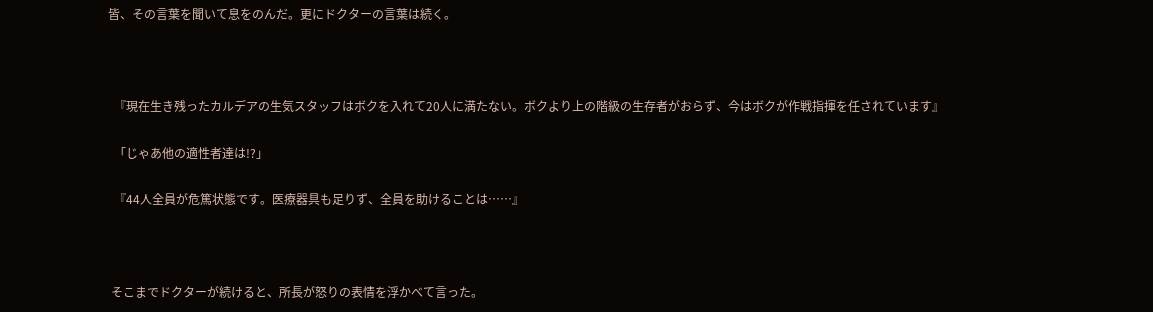皆、その言葉を聞いて息をのんだ。更にドクターの言葉は続く。



  『現在生き残ったカルデアの生気スタッフはボクを入れて20人に満たない。ボクより上の階級の生存者がおらず、今はボクが作戦指揮を任されています』

  「じゃあ他の適性者達は!?」

  『44人全員が危篤状態です。医療器具も足りず、全員を助けることは……』



 そこまでドクターが続けると、所長が怒りの表情を浮かべて言った。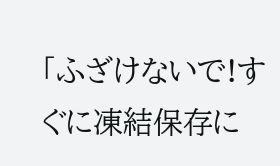「ふざけないで!すぐに凍結保存に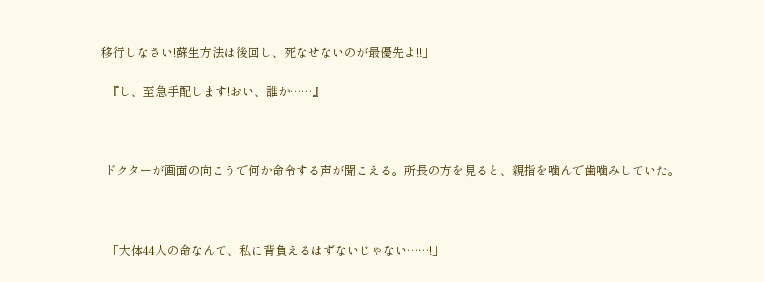移行しなさい!蘇生方法は後回し、死なせないのが最優先よ!!」

  『し、至急手配します!おい、誰か……』



 ドクターが画面の向こうで何か命令する声が聞こえる。所長の方を見ると、親指を噛んで歯噛みしていた。



  「大体44人の命なんて、私に背負えるはずないじゃない……!」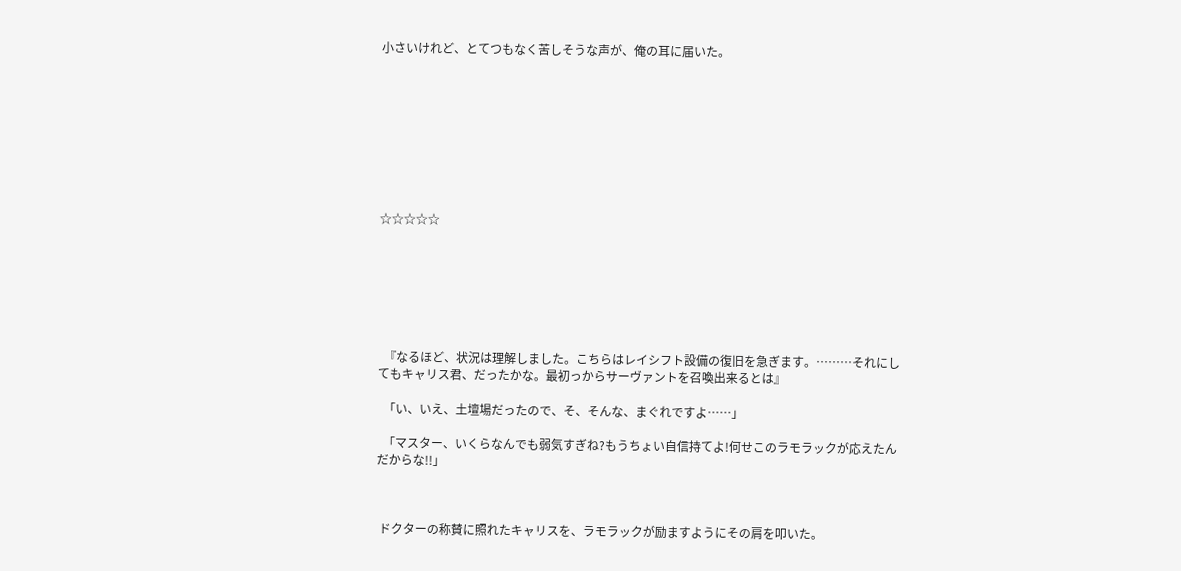小さいけれど、とてつもなく苦しそうな声が、俺の耳に届いた。









☆☆☆☆☆







  『なるほど、状況は理解しました。こちらはレイシフト設備の復旧を急ぎます。………それにしてもキャリス君、だったかな。最初っからサーヴァントを召喚出来るとは』

  「い、いえ、土壇場だったので、そ、そんな、まぐれですよ……」

  「マスター、いくらなんでも弱気すぎね?もうちょい自信持てよ!何せこのラモラックが応えたんだからな!!」



 ドクターの称賛に照れたキャリスを、ラモラックが励ますようにその肩を叩いた。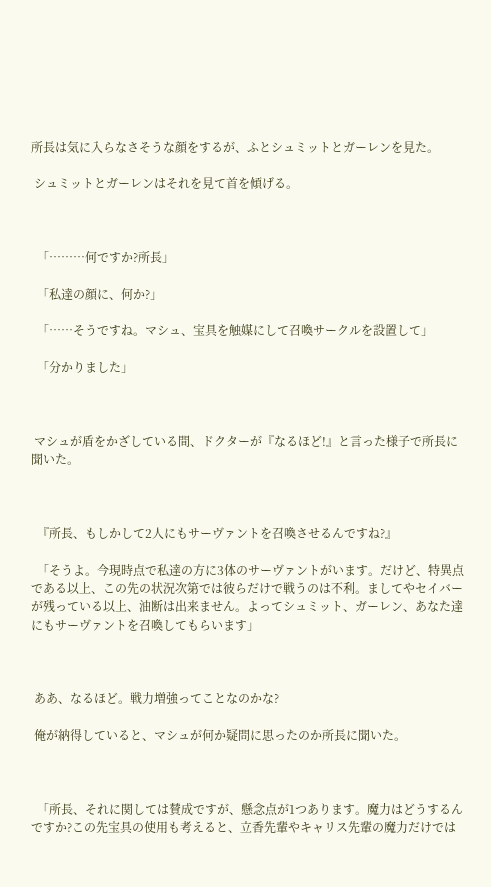所長は気に入らなさそうな顔をするが、ふとシュミットとガーレンを見た。

 シュミットとガーレンはそれを見て首を傾げる。



  「………何ですか?所長」

  「私達の顔に、何か?」

  「……そうですね。マシュ、宝具を触媒にして召喚サークルを設置して」

  「分かりました」



 マシュが盾をかざしている間、ドクターが『なるほど!』と言った様子で所長に聞いた。



  『所長、もしかして2人にもサーヴァントを召喚させるんですね?』

  「そうよ。今現時点で私達の方に3体のサーヴァントがいます。だけど、特異点である以上、この先の状況次第では彼らだけで戦うのは不利。ましてやセイバーが残っている以上、油断は出来ません。よってシュミット、ガーレン、あなた達にもサーヴァントを召喚してもらいます」



 ああ、なるほど。戦力増強ってことなのかな?

 俺が納得していると、マシュが何か疑問に思ったのか所長に聞いた。



  「所長、それに関しては賛成ですが、懸念点が1つあります。魔力はどうするんですか?この先宝具の使用も考えると、立香先輩やキャリス先輩の魔力だけでは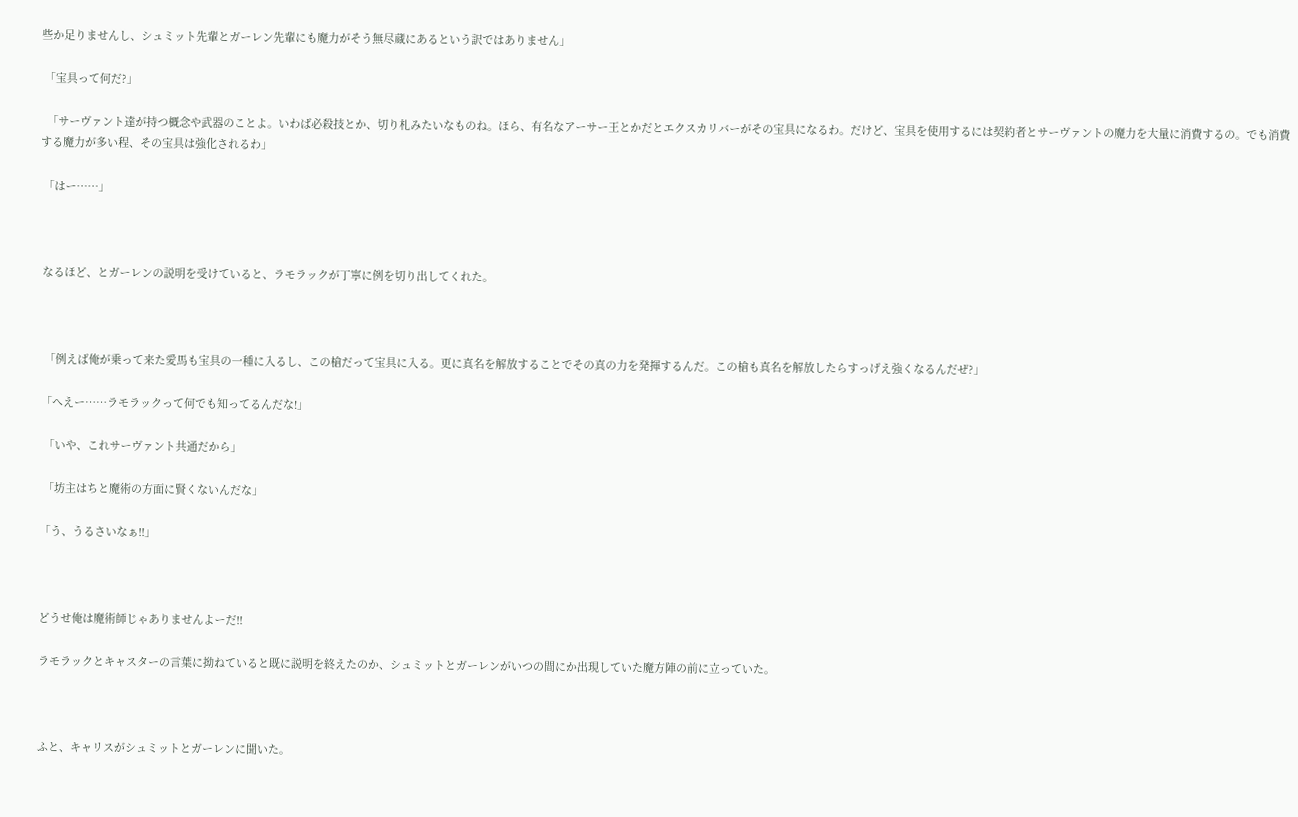些か足りませんし、シュミット先輩とガーレン先輩にも魔力がそう無尽蔵にあるという訳ではありません」

 「宝具って何だ?」

  「サーヴァント達が持つ概念や武器のことよ。いわば必殺技とか、切り札みたいなものね。ほら、有名なアーサー王とかだとエクスカリバーがその宝具になるわ。だけど、宝具を使用するには契約者とサーヴァントの魔力を大量に消費するの。でも消費する魔力が多い程、その宝具は強化されるわ」

 「はー……」



 なるほど、とガーレンの説明を受けていると、ラモラックが丁寧に例を切り出してくれた。



  「例えば俺が乗って来た愛馬も宝具の一種に入るし、この槍だって宝具に入る。更に真名を解放することでその真の力を発揮するんだ。この槍も真名を解放したらすっげえ強くなるんだぜ?」

 「へえー……ラモラックって何でも知ってるんだな!」

  「いや、これサーヴァント共通だから」

  「坊主はちと魔術の方面に賢くないんだな」

 「う、うるさいなぁ!!」



 どうせ俺は魔術師じゃありませんよーだ!!

 ラモラックとキャスターの言葉に拗ねていると既に説明を終えたのか、シュミットとガーレンがいつの間にか出現していた魔方陣の前に立っていた。



 ふと、キャリスがシュミットとガーレンに聞いた。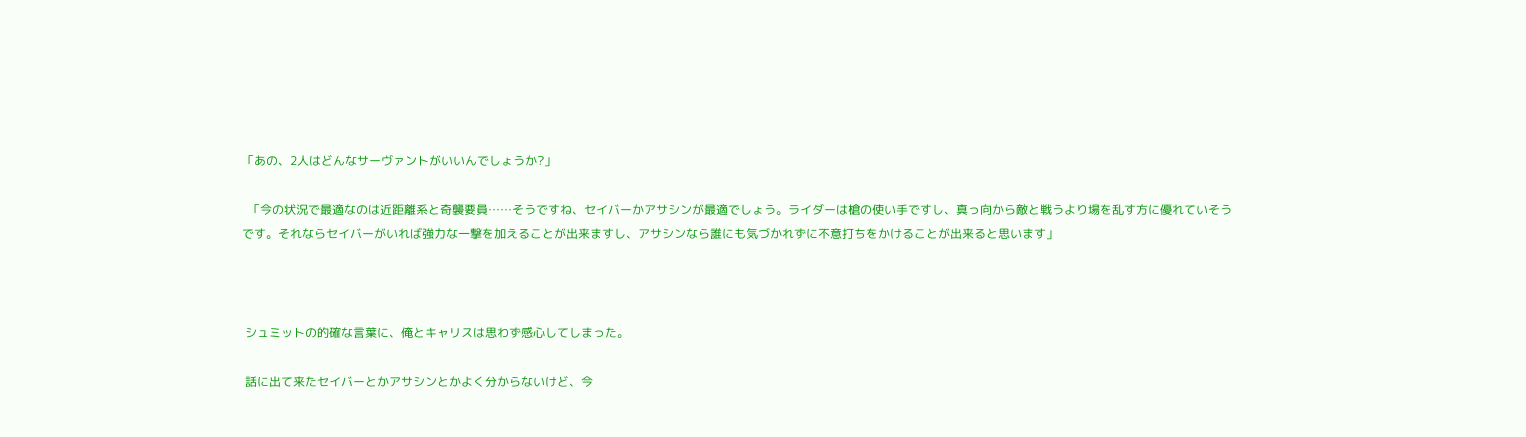「あの、2人はどんなサーヴァントがいいんでしょうか?」

  「今の状況で最適なのは近距離系と奇襲要員……そうですね、セイバーかアサシンが最適でしょう。ライダーは槍の使い手ですし、真っ向から敵と戦うより場を乱す方に優れていそうです。それならセイバーがいれば強力な一撃を加えることが出来ますし、アサシンなら誰にも気づかれずに不意打ちをかけることが出来ると思います」



 シュミットの的確な言葉に、俺とキャリスは思わず感心してしまった。

 話に出て来たセイバーとかアサシンとかよく分からないけど、今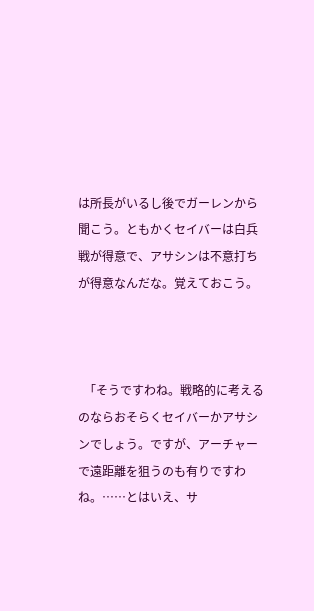は所長がいるし後でガーレンから聞こう。ともかくセイバーは白兵戦が得意で、アサシンは不意打ちが得意なんだな。覚えておこう。



  「そうですわね。戦略的に考えるのならおそらくセイバーかアサシンでしょう。ですが、アーチャーで遠距離を狙うのも有りですわね。……とはいえ、サ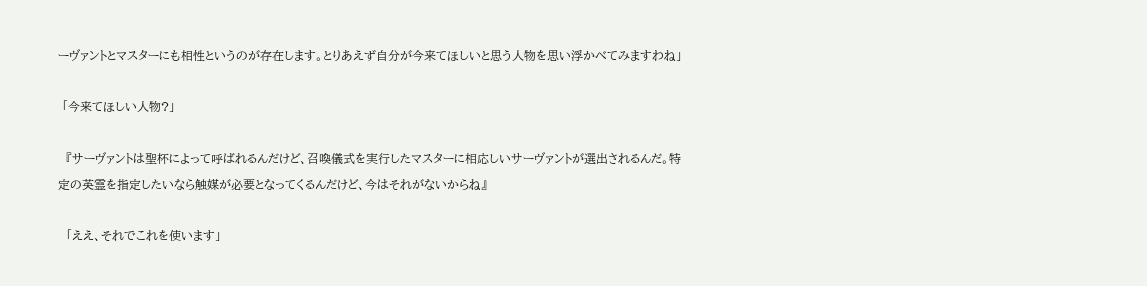ーヴァントとマスターにも相性というのが存在します。とりあえず自分が今来てほしいと思う人物を思い浮かべてみますわね」

 「今来てほしい人物?」

  『サーヴァントは聖杯によって呼ばれるんだけど、召喚儀式を実行したマスターに相応しいサーヴァントが選出されるんだ。特定の英霊を指定したいなら触媒が必要となってくるんだけど、今はそれがないからね』

  「ええ、それでこれを使います」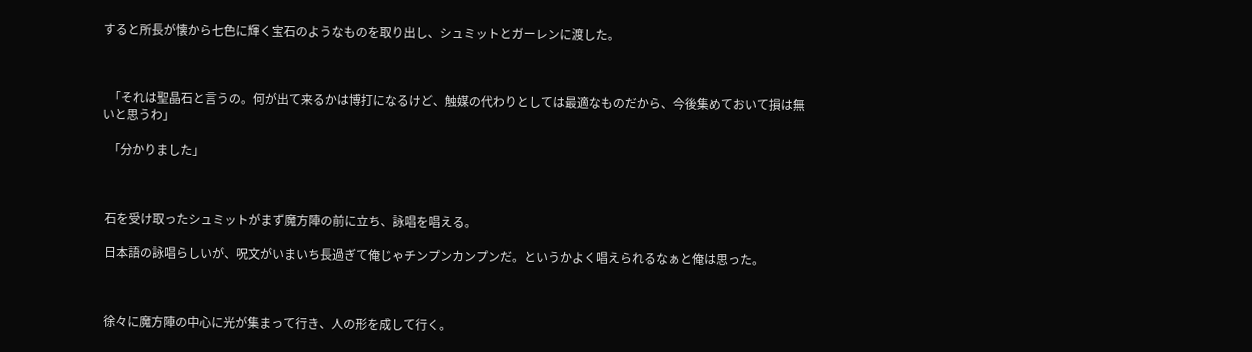すると所長が懐から七色に輝く宝石のようなものを取り出し、シュミットとガーレンに渡した。



  「それは聖晶石と言うの。何が出て来るかは博打になるけど、触媒の代わりとしては最適なものだから、今後集めておいて損は無いと思うわ」

  「分かりました」



 石を受け取ったシュミットがまず魔方陣の前に立ち、詠唱を唱える。

 日本語の詠唱らしいが、呪文がいまいち長過ぎて俺じゃチンプンカンプンだ。というかよく唱えられるなぁと俺は思った。



 徐々に魔方陣の中心に光が集まって行き、人の形を成して行く。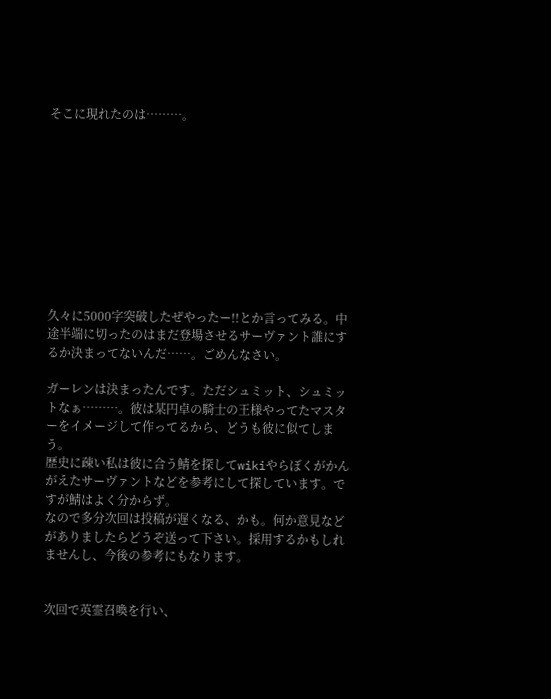そこに現れたのは………。










久々に5000字突破したぜやったー!!とか言ってみる。中途半端に切ったのはまだ登場させるサーヴァント誰にするか決まってないんだ……。ごめんなさい。

ガーレンは決まったんです。ただシュミット、シュミットなぁ………。彼は某円卓の騎士の王様やってたマスターをイメージして作ってるから、どうも彼に似てしまう。
歴史に疎い私は彼に合う鯖を探してwikiやらぼくがかんがえたサーヴァントなどを参考にして探しています。ですが鯖はよく分からず。
なので多分次回は投稿が遅くなる、かも。何か意見などがありましたらどうぞ送って下さい。採用するかもしれませんし、今後の参考にもなります。


次回で英霊召喚を行い、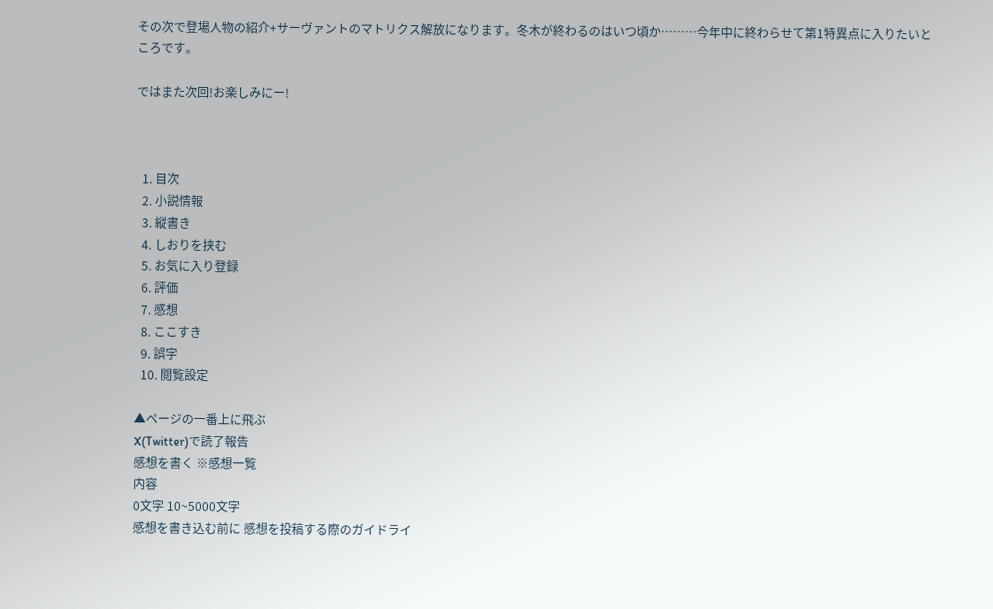その次で登場人物の紹介+サーヴァントのマトリクス解放になります。冬木が終わるのはいつ頃か………今年中に終わらせて第1特異点に入りたいところです。

ではまた次回!お楽しみにー!



  1. 目次
  2. 小説情報
  3. 縦書き
  4. しおりを挟む
  5. お気に入り登録
  6. 評価
  7. 感想
  8. ここすき
  9. 誤字
  10. 閲覧設定

▲ページの一番上に飛ぶ
X(Twitter)で読了報告
感想を書く ※感想一覧
内容
0文字 10~5000文字
感想を書き込む前に 感想を投稿する際のガイドライ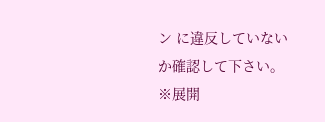ン に違反していないか確認して下さい。
※展開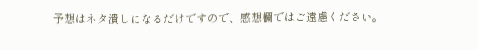予想はネタ潰しになるだけですので、感想欄ではご遠慮ください。